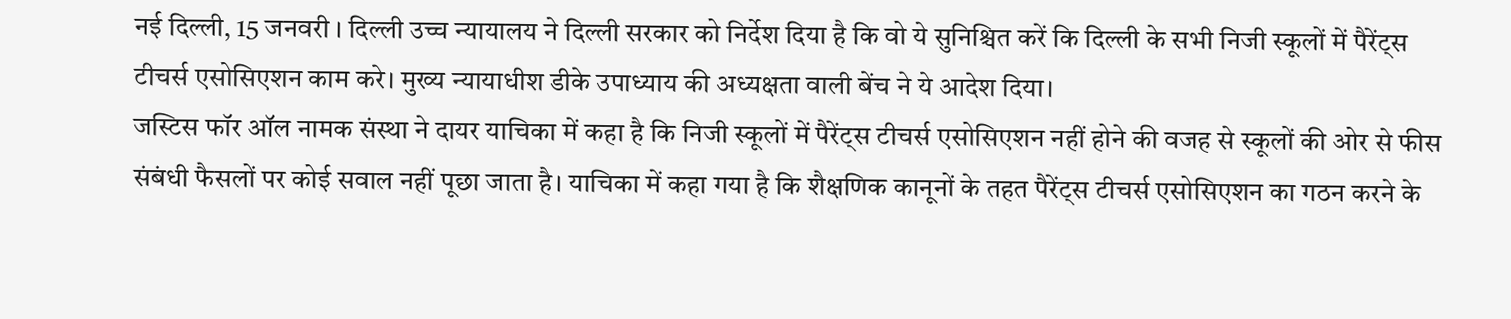नई दिल्ली, 15 जनवरी । दिल्ली उच्च न्यायालय ने दिल्ली सरकार को निर्देश दिया है कि वो ये सुनिश्चित करें कि दिल्ली के सभी निजी स्कूलों में पैरेंट्स टीचर्स एसोसिएशन काम करे। मुख्य न्यायाधीश डीके उपाध्याय की अध्यक्षता वाली बेंच ने ये आदेश दिया।
जस्टिस फॉर ऑल नामक संस्था ने दायर याचिका में कहा है कि निजी स्कूलों में पैरेंट्स टीचर्स एसोसिएशन नहीं होने की वजह से स्कूलों की ओर से फीस संबंधी फैसलों पर कोई सवाल नहीं पूछा जाता है। याचिका में कहा गया है कि शैक्षणिक कानूनों के तहत पैरेंट्स टीचर्स एसोसिएशन का गठन करने के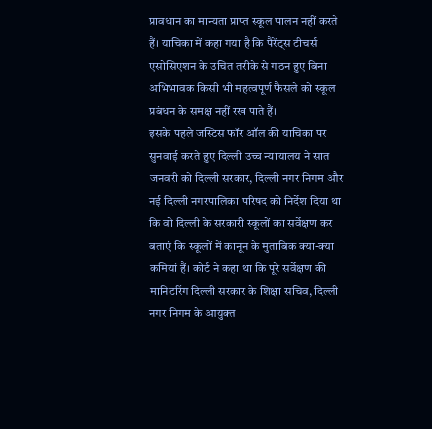प्रावधान का मान्यता प्राप्त स्कूल पालन नहीं करते हैं। याचिका में कहा गया है कि पैरेंट्स टीचर्स एसोसिएशन के उचित तरीके से गठन हुए बिना अभिभावक किसी भी महत्वपूर्ण फैसले को स्कूल प्रबंधन के समक्ष नहीं रख पाते हैं।
इसके पहले जस्टिस फॉर ऑल की याचिका पर सुनवाई करते हुए दिल्ली उच्च न्यायालय ने सात जनवरी को दिल्ली सरकार, दिल्ली नगर निगम और नई दिल्ली नगरपालिका परिषद को निर्देश दिया था कि वो दिल्ली के सरकारी स्कूलों का सर्वेक्षण कर बताएं कि स्कूलों में कानून के मुताबिक क्या-क्या कमियां हैं। कोर्ट ने कहा था कि पूरे सर्वेक्षण की मानिटरिंग दिल्ली सरकार के शिक्षा सचिव, दिल्ली नगर निगम के आयुक्त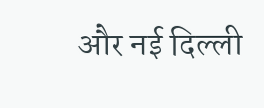और नई दिल्ली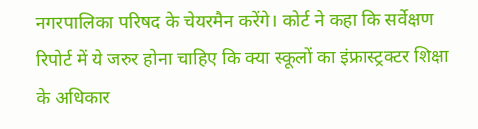नगरपालिका परिषद के चेयरमैन करेंगे। कोर्ट ने कहा कि सर्वेक्षण रिपोर्ट में ये जरुर होना चाहिए कि क्या स्कूलों का इंफ्रास्ट्रक्टर शिक्षा के अधिकार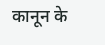कानून के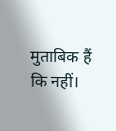मुताबिक हैं कि नहीं।